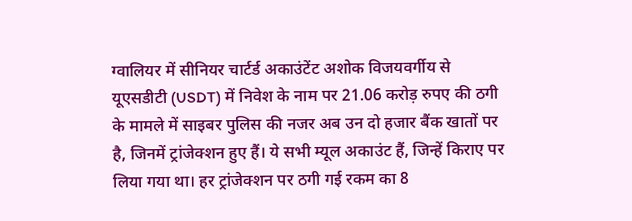ग्वालियर में सीनियर चार्टर्ड अकाउंटेंट अशोक विजयवर्गीय से यूएसडीटी (USDT) में निवेश के नाम पर 21.06 करोड़ रुपए की ठगी के मामले में साइबर पुलिस की नजर अब उन दो हजार बैंक खातों पर है, जिनमें ट्रांजेक्शन हुए हैं। ये सभी म्यूल अकाउंट हैं, जिन्हें किराए पर लिया गया था। हर ट्रांजेक्शन पर ठगी गई रकम का 8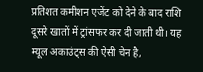प्रतिशत कमीशन एजेंट को देने के बाद राशि दूसरे खातों में ट्रांसफर कर दी जाती थी। यह म्यूल अकाउंट्स की ऐसी चेन है,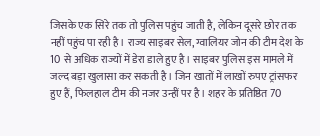जिसके एक सिरे तक तो पुलिस पहुंच जाती है, लेकिन दूसरे छोर तक नहीं पहुंच पा रही है। राज्य साइबर सेल, ग्वालियर जोन की टीम देश के 10 से अधिक राज्यों में डेरा डाले हुए है। साइबर पुलिस इस मामले में जल्द बड़ा खुलासा कर सकती है। जिन खातों में लाखों रुपए ट्रांसफर हुए हैं, फिलहाल टीम की नजर उन्हीं पर है। शहर के प्रतिष्ठित 70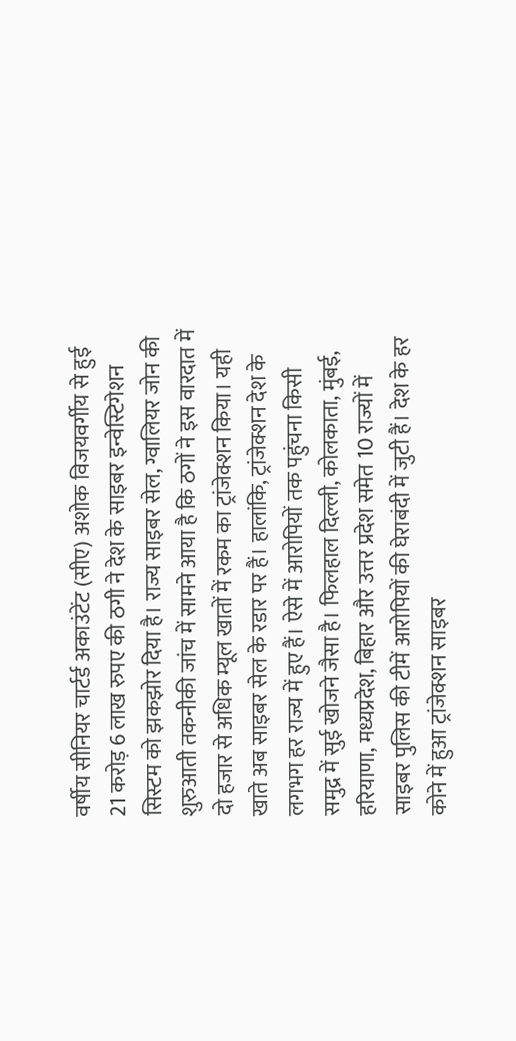वर्षीय सीनियर चार्टर्ड अकाउंटेंट (सीए) अशोक विजयवर्गीय से हुई 21 करोड़ 6 लाख रुपए की ठगी ने देश के साइबर इन्वेस्टिगेशन सिस्टम को झकझोर दिया है। राज्य साइबर सेल, ग्वालियर जोन की शुरुआती तकनीकी जांच में सामने आया है कि ठगों ने इस वारदात में दो हजार से अधिक म्यूल खातों में रकम का ट्रांजेक्शन किया। यही खाते अब साइबर सेल के रडार पर हैं। हालांकि, ट्रांजेक्शन देश के लगभग हर राज्य में हुए हैं। ऐसे में आरोपियों तक पहुंचना किसी समुद्र में सुई खोजने जैसा है। फिलहाल दिल्ली, कोलकाता, मुंबई, हरियाणा, मध्यप्रदेश, बिहार और उत्तर प्रदेश समेत 10 राज्यों में साइबर पुलिस की टीमें आरोपियों की घेराबंदी में जुटी हैं। देश के हर कोने में हुआ ट्रांजेक्शन साइबर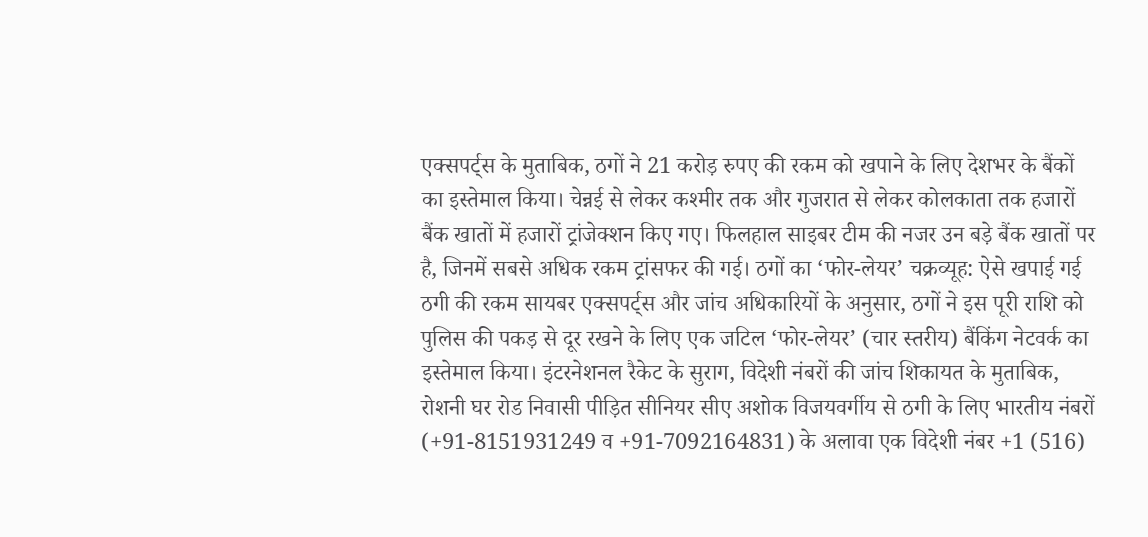एक्सपर्ट्स के मुताबिक, ठगों ने 21 करोड़ रुपए की रकम को खपाने के लिए देशभर के बैंकों का इस्तेमाल किया। चेन्नई से लेकर कश्मीर तक और गुजरात से लेकर कोलकाता तक हजारों बैंक खातों में हजारों ट्रांजेक्शन किए गए। फिलहाल साइबर टीम की नजर उन बड़े बैंक खातों पर है, जिनमें सबसे अधिक रकम ट्रांसफर की गई। ठगों का ‘फोर-लेयर’ चक्रव्यूह: ऐसे खपाई गई ठगी की रकम सायबर एक्सपर्ट्स और जांच अधिकारियों के अनुसार, ठगों ने इस पूरी राशि को पुलिस की पकड़ से दूर रखने के लिए एक जटिल ‘फोर-लेयर’ (चार स्तरीय) बैंकिंग नेटवर्क का इस्तेमाल किया। इंटरनेशनल रैकेट के सुराग, विदेशी नंबरों की जांच शिकायत के मुताबिक, रोशनी घर रोड निवासी पीड़ित सीनियर सीए अशोक विजयवर्गीय से ठगी के लिए भारतीय नंबरों (+91-8151931249 व +91-7092164831) के अलावा एक विदेशी नंबर +1 (516)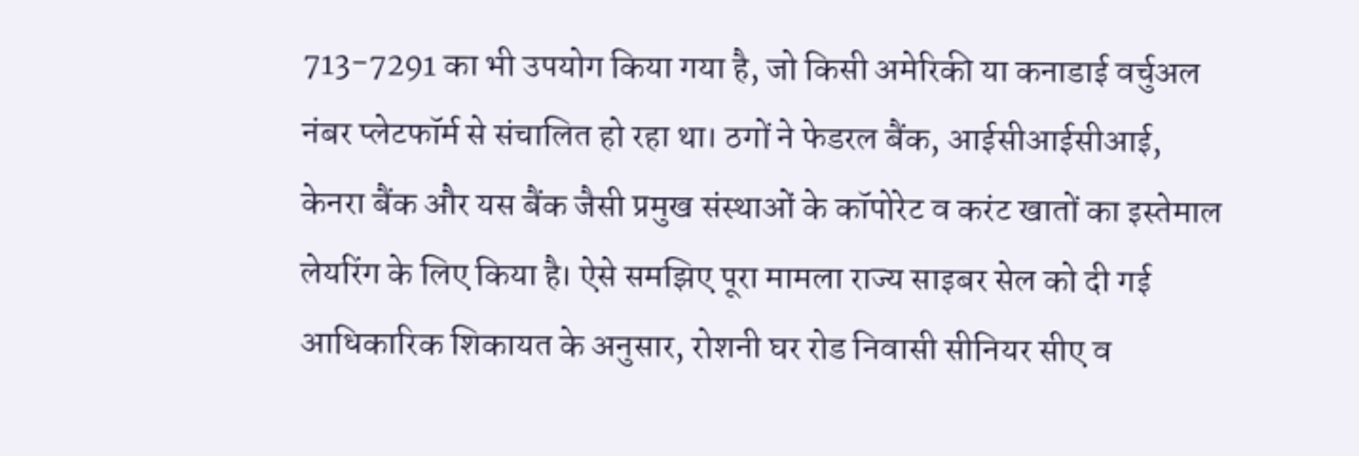713-7291 का भी उपयोग किया गया है, जो किसी अमेरिकी या कनाडाई वर्चुअल नंबर प्लेटफॉर्म से संचालित हो रहा था। ठगों ने फेडरल बैंक, आईसीआईसीआई, केनरा बैंक और यस बैंक जैसी प्रमुख संस्थाओं के कॉपोरेट व करंट खातों का इस्तेमाल लेयरिंग के लिए किया है। ऐसे समझिए पूरा मामला राज्य साइबर सेल को दी गई आधिकारिक शिकायत के अनुसार, रोशनी घर रोड निवासी सीनियर सीए व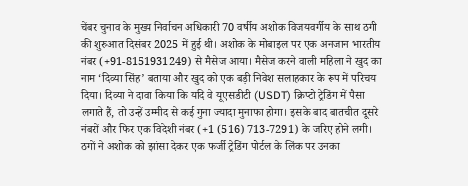चेंबर चुनाव के मुख्य निर्वाचन अधिकारी 70 वर्षीय अशोक विजयवर्गीय के साथ ठगी की शुरुआत दिसंबर 2025 में हुई थी। अशोक के मोबाइल पर एक अनजान भारतीय नंबर (+91-8151931249) से मैसेज आया। मैसेज करने वाली महिला ने खुद का नाम ‘दिव्या सिंह’ बताया और खुद को एक बड़ी निवेश सलाहकार के रूप में परिचय दिया। दिव्या ने दावा किया कि यदि वे यूएसडीटी (USDT) क्रिप्टो ट्रेडिंग में पैसा लगाते हैं, तो उन्हें उम्मीद से कई गुना ज्यादा मुनाफा होगा। इसके बाद बातचीत दूसरे नंबरों और फिर एक विदेशी नंबर (+1 (516) 713-7291) के जरिए होने लगी। ठगों ने अशोक को झांसा देकर एक फर्जी ट्रेडिंग पोर्टल के लिंक पर उनका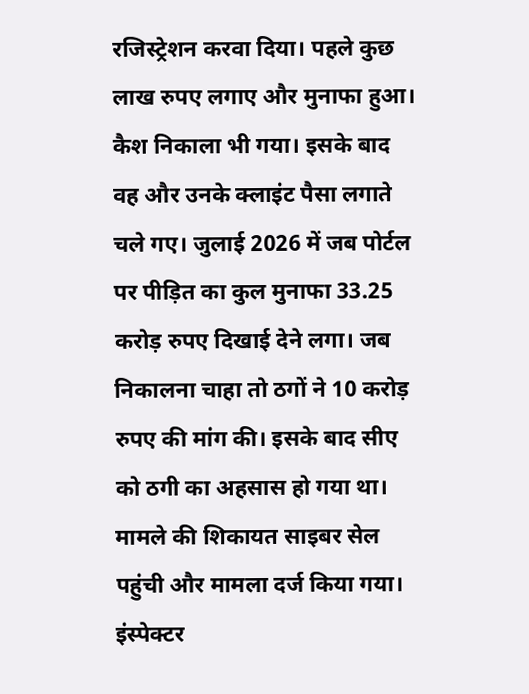रजिस्ट्रेशन करवा दिया। पहले कुछ लाख रुपए लगाए और मुनाफा हुआ। कैश निकाला भी गया। इसके बाद वह और उनके क्लाइंट पैसा लगाते चले गए। जुलाई 2026 में जब पोर्टल पर पीड़ित का कुल मुनाफा 33.25 करोड़ रुपए दिखाई देने लगा। जब निकालना चाहा तो ठगों ने 10 करोड़ रुपए की मांग की। इसके बाद सीए को ठगी का अहसास हो गया था। मामले की शिकायत साइबर सेल पहुंची और मामला दर्ज किया गया। इंस्पेक्टर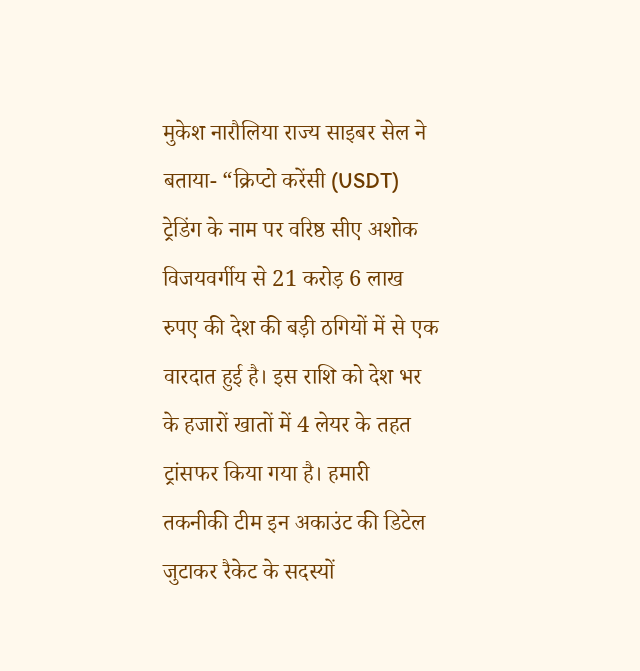मुकेश नारौलिया राज्य साइबर सेल ने बताया- “क्रिप्टो करेंसी (USDT) ट्रेडिंग के नाम पर वरिष्ठ सीए अशोक विजयवर्गीय से 21 करोड़ 6 लाख रुपए की देश की बड़ी ठगियों में से एक वारदात हुई है। इस राशि को देश भर के हजारों खातों में 4 लेयर के तहत ट्रांसफर किया गया है। हमारी तकनीकी टीम इन अकाउंट की डिटेल जुटाकर रैकेट के सदस्यों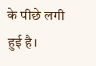के पीछे लगी हुई है।